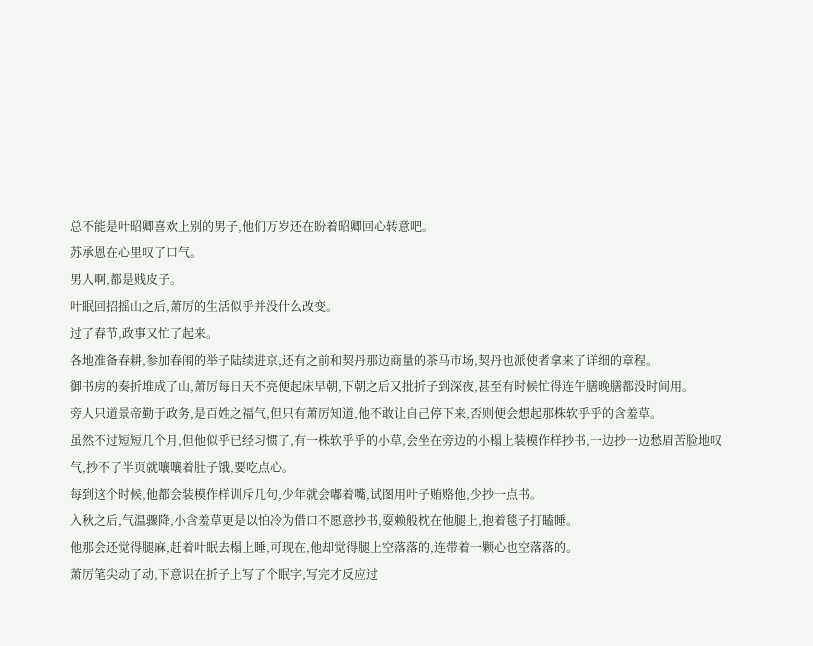总不能是叶昭卿喜欢上别的男子,他们万岁还在盼着昭卿回心转意吧。
苏承恩在心里叹了口气。
男人啊,都是贱皮子。
叶眠回招摇山之后,萧厉的生活似乎并没什么改变。
过了春节,政事又忙了起来。
各地准备春耕,参加春闱的举子陆续进京,还有之前和契丹那边商量的茶马市场,契丹也派使者拿来了详细的章程。
御书房的奏折堆成了山,萧厉每日天不亮便起床早朝,下朝之后又批折子到深夜,甚至有时候忙得连午膳晚膳都没时间用。
旁人只道景帝勤于政务,是百姓之福气,但只有萧厉知道,他不敢让自己停下来,否则便会想起那株软乎乎的含羞草。
虽然不过短短几个月,但他似乎已经习惯了,有一株软乎乎的小草,会坐在旁边的小榻上装模作样抄书,一边抄一边愁眉苦脸地叹气,抄不了半页就嚷嚷着肚子饿,要吃点心。
每到这个时候,他都会装模作样训斥几句,少年就会嘟着嘴,试图用叶子贿赂他,少抄一点书。
入秋之后,气温骤降,小含羞草更是以怕冷为借口不愿意抄书,耍赖般枕在他腿上,抱着毯子打瞌睡。
他那会还觉得腿麻,赶着叶眠去榻上睡,可现在,他却觉得腿上空落落的,连带着一颗心也空落落的。
萧厉笔尖动了动,下意识在折子上写了个眠字,写完才反应过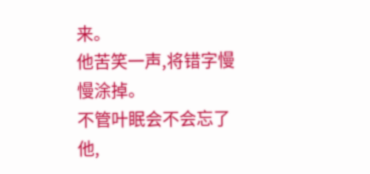来。
他苦笑一声,将错字慢慢涂掉。
不管叶眠会不会忘了他,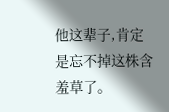他这辈子,肯定是忘不掉这株含羞草了。